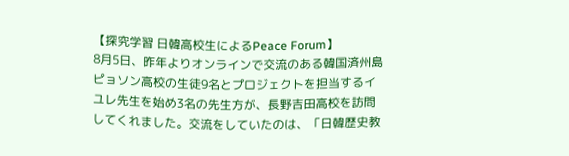【探究学習 日韓高校生によるPeace Forum】
8月5日、昨年よりオンラインで交流のある韓国済州島ピョソン高校の生徒9名とプロジェクトを担当するイユレ先生を始め3名の先生方が、長野吉田高校を訪問してくれました。交流をしていたのは、「日韓歴史教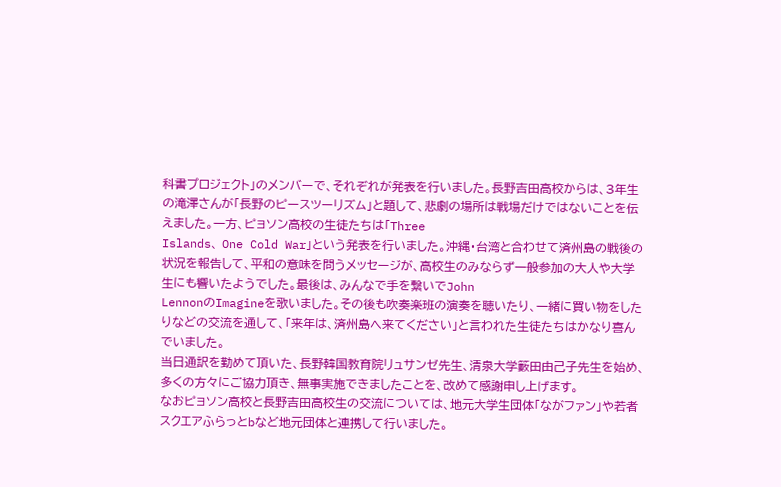科書プロジェクト」のメンバーで、それぞれが発表を行いました。長野吉田高校からは、3年生の滝澤さんが「長野のピースツーリズム」と題して、悲劇の場所は戦場だけではないことを伝えました。一方、ピョソン高校の生徒たちは「Three
Islands、 One Cold War」という発表を行いました。沖縄・台湾と合わせて済州島の戦後の状況を報告して、平和の意味を問うメッセージが、高校生のみならず一般参加の大人や大学生にも響いたようでした。最後は、みんなで手を繋いでJohn
LennonのImagineを歌いました。その後も吹奏楽班の演奏を聴いたり、一緒に買い物をしたりなどの交流を通して、「来年は、済州島へ来てください」と言われた生徒たちはかなり喜んでいました。
当日通訳を勤めて頂いた、長野韓国教育院リュサンゼ先生、清泉大学籔田由己子先生を始め、多くの方々にご協力頂き、無事実施できましたことを、改めて感謝申し上げます。
なおピョソン高校と長野吉田高校生の交流については、地元大学生団体「ながファン」や若者スクエアふらっとbなど地元団体と連携して行いました。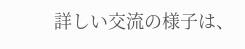詳しい交流の様子は、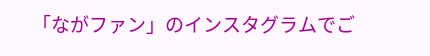「ながファン」のインスタグラムでご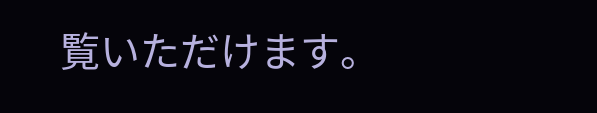覧いただけます。